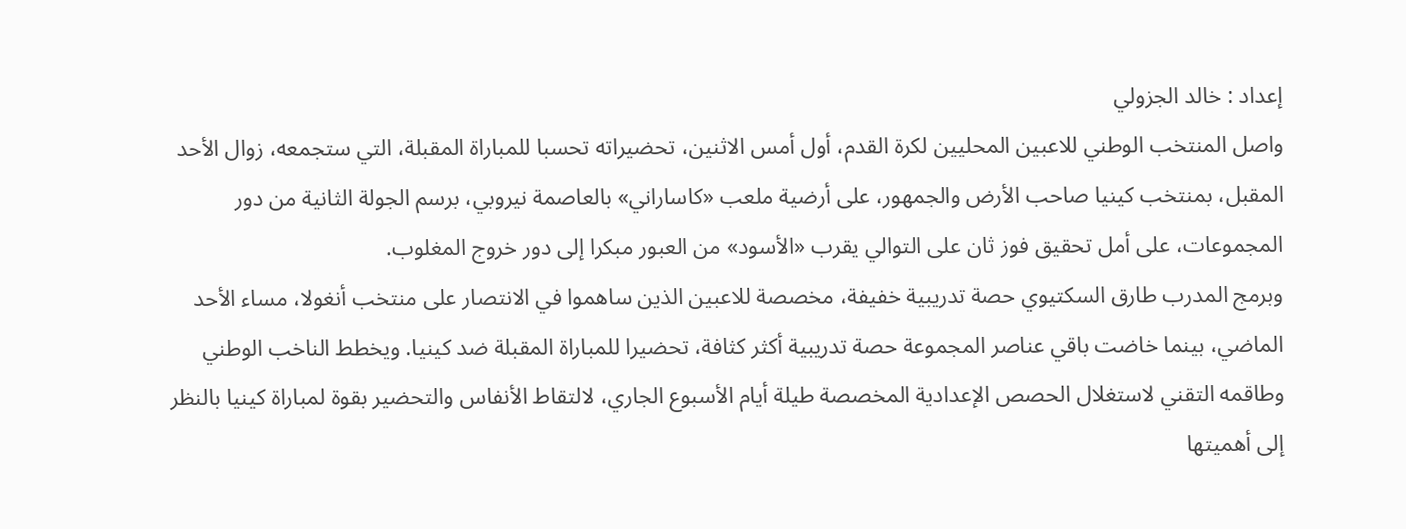إعداد : خالد الجزولي
واصل المنتخب الوطني للاعبين المحليين لكرة القدم، أول أمس الاثنين، تحضيراته تحسبا للمباراة المقبلة، التي ستجمعه، زوال الأحد المقبل، بمنتخب كينيا صاحب الأرض والجمهور، على أرضية ملعب «كاساراني» بالعاصمة نيروبي، برسم الجولة الثانية من دور المجموعات، على أمل تحقيق فوز ثان على التوالي يقرب «الأسود» من العبور مبكرا إلى دور خروج المغلوب.
وبرمج المدرب طارق السكتيوي حصة تدريبية خفيفة، مخصصة للاعبين الذين ساهموا في الانتصار على منتخب أنغولا، مساء الأحد الماضي، بينما خاضت باقي عناصر المجموعة حصة تدريبية أكثر كثافة، تحضيرا للمباراة المقبلة ضد كينيا. ويخطط الناخب الوطني وطاقمه التقني لاستغلال الحصص الإعدادية المخصصة طيلة أيام الأسبوع الجاري، لالتقاط الأنفاس والتحضير بقوة لمباراة كينيا بالنظر إلى أهميتها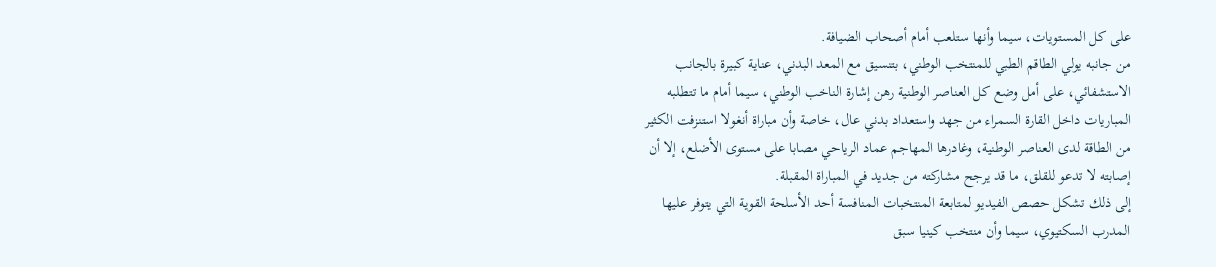على كل المستويات، سيما وأنها ستلعب أمام أصحاب الضيافة.
من جانبه يولي الطاقم الطبي للمنتخب الوطني، بتنسيق مع المعد البدني، عناية كبيرة بالجانب الاستشفائي، على أمل وضع كل العناصر الوطنية رهن إشارة الناخب الوطني، سيما أمام ما تتطلبه المباريات داخل القارة السمراء من جهد واستعداد بدني عال، خاصة وأن مباراة أنغولا استنزفت الكثير من الطاقة لدى العناصر الوطنية، وغادرها المهاجم عماد الرياحي مصابا على مستوى الأضلع، إلا أن إصابته لا تدعو للقلق، ما قد يرجح مشاركته من جديد في المباراة المقبلة.
إلى ذلك تشكل حصص الفيديو لمتابعة المنتخبات المنافسة أحد الأسلحة القوية التي يتوفر عليها المدرب السكتيوي، سيما وأن منتخب كينيا سبق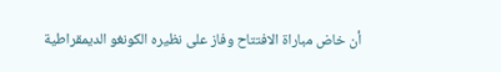أن خاض مباراة الافتتاح وفاز على نظيره الكونغو الديمقراطية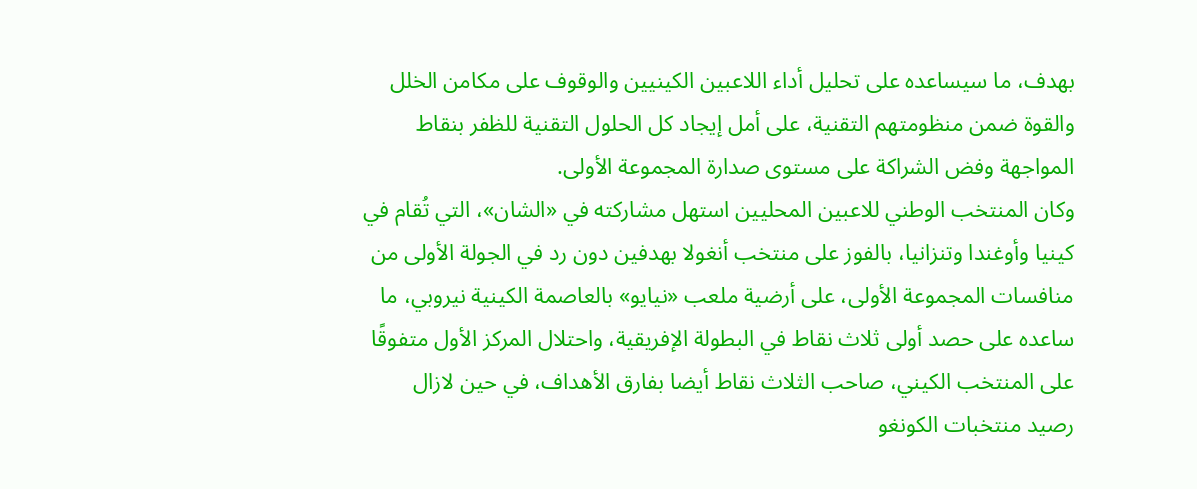بهدف، ما سيساعده على تحليل أداء اللاعبين الكينيين والوقوف على مكامن الخلل والقوة ضمن منظومتهم التقنية، على أمل إيجاد كل الحلول التقنية للظفر بنقاط المواجهة وفض الشراكة على مستوى صدارة المجموعة الأولى.
وكان المنتخب الوطني للاعبين المحليين استهل مشاركته في «الشان»، التي تُقام في كينيا وأوغندا وتنزانيا، بالفوز على منتخب أنغولا بهدفين دون رد في الجولة الأولى من منافسات المجموعة الأولى، على أرضية ملعب «نيايو» بالعاصمة الكينية نيروبي، ما ساعده على حصد أولى ثلاث نقاط في البطولة الإفريقية، واحتلال المركز الأول متفوقًا على المنتخب الكيني، صاحب الثلاث نقاط أيضا بفارق الأهداف، في حين لازال رصيد منتخبات الكونغو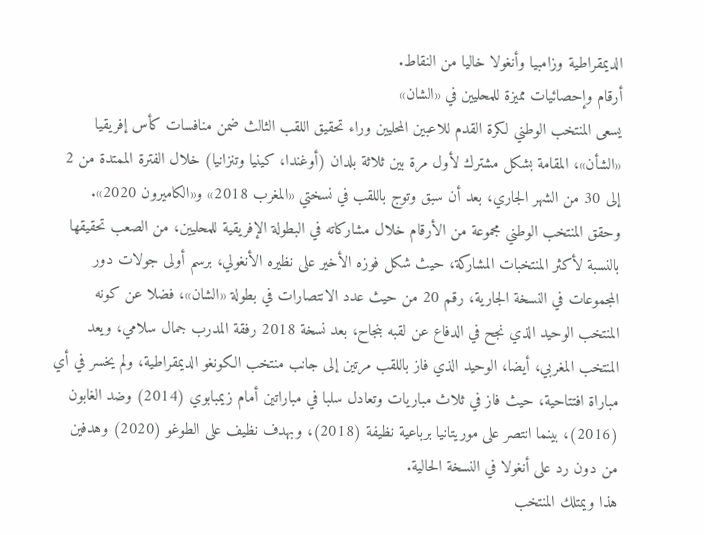الديمقراطية وزامبيا وأنغولا خاليا من النقاط.
أرقام وإحصائيات مميزة للمحليين في «الشان»
يسعى المنتخب الوطني لكرة القدم للاعبين المحليين وراء تحقيق اللقب الثالث ضمن منافسات كأس إفريقيا «الشأن»، المقامة بشكل مشترك لأول مرة بين ثلاثة بلدان (أوغندا، كينيا وتنزانيا) خلال الفترة الممتدة من 2 إلى 30 من الشهر الجاري، بعد أن سبق وتوج باللقب في نسختي «المغرب 2018» و«الكاميرون 2020».
وحقق المنتخب الوطني مجموعة من الأرقام خلال مشاركاته في البطولة الإفريقية للمحليين، من الصعب تحقيقها بالنسبة لأكثر المنتخبات المشاركة، حيث شكل فوزه الأخير على نظيره الأنغولي، برسم أولى جولات دور المجموعات في النسخة الجارية، رقم 20 من حيث عدد الانتصارات في بطولة «الشان»، فضلا عن كونه المنتخب الوحيد الذي نجح في الدفاع عن لقبه بنجاح، بعد نسخة 2018 رفقة المدرب جمال سلامي، ويعد المنتخب المغربي، أيضا، الوحيد الذي فاز باللقب مرتين إلى جانب منتخب الكونغو الديمقراطية، ولم يخسر في أي مباراة افتتاحية، حيث فاز في ثلاث مباريات وتعادل سلبا في مباراتين أمام زيمبابوي (2014) وضد الغابون (2016)، بينما انتصر على موريتانيا برباعية نظيفة (2018)، وبهدف نظيف على الطوغو (2020) وهدفين من دون رد على أنغولا في النسخة الحالية.
هذا ويمتلك المنتخب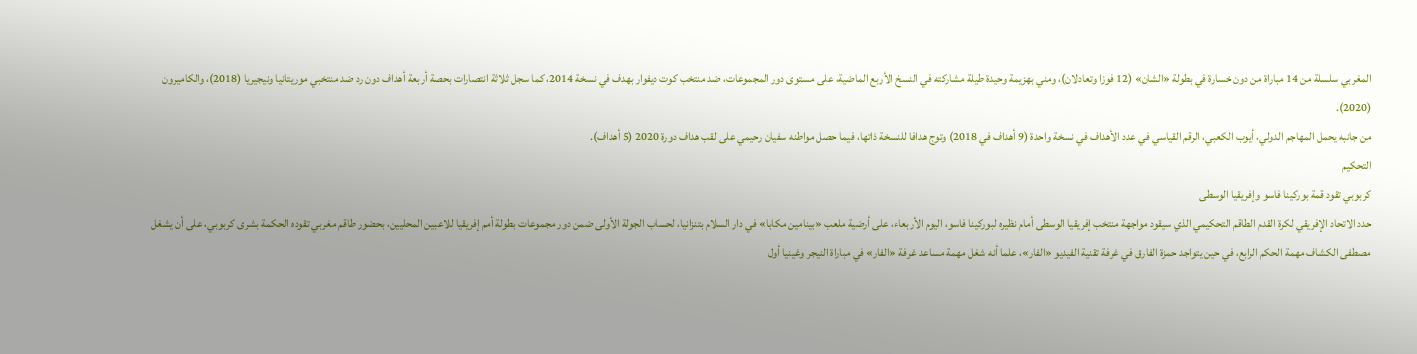المغربي سلسلة من 14 مباراة من دون خسارة في بطولة «الشان» (12 فوزا وتعادلان)، ومني بهزيمة وحيدة طيلة مشاركته في النسخ الأربع الماضية، على مستوى دور المجموعات، ضد منتخب كوت ديفوار بهدف في نسخة 2014، كما سجل ثلاثة انتصارات بحصة أربعة أهداف دون رد ضد منتخبي موريتانيا ونيجيريا (2018)، والكاميرون (2020).
من جانبه يحمل المهاجم الدولي، أيوب الكعبي، الرقم القياسي في عدد الأهداف في نسخة واحدة (9 أهداف في 2018) وتوج هدافا للنسخة ذاتها، فيما حصل مواطنه سفيان رحيمي على لقب هداف دورة 2020 (5 أهداف).
التحكيم
كربوبي تقود قمة بوركينا فاسو وإفريقيا الوسطى
حدد الاتحاد الإفريقي لكرة القدم الطاقم التحكيمي الذي سيقود مواجهة منتخب إفريقيا الوسطى أمام نظيره لبوركينا فاسو، اليوم الأربعاء، على أرضية ملعب «بينامين مكابا» في دار السلام بتنزانيا، لحساب الجولة الأولى ضمن دور مجموعات بطولة أمم إفريقيا للاعبين المحليين، بحضور طاقم مغربي تقوده الحكمة بشرى كربوبي، على أن يشغل مصطفى الكشاف مهمة الحكم الرابع، في حين يتواجد حمزة الفارق في غرفة تقنية الفيديو «الفار»، علما أنه شغل مهمة مساعد غرفة «الفار» في مباراة النيجر وغينيا أول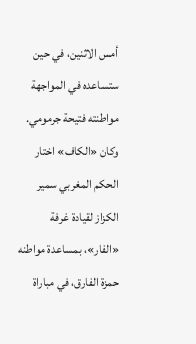أمس الاثنين، في حين ستساعده في المواجهة مواطنته فتيحة جرمومي.
وكان «الكاف» اختار الحكم المغربي سمير الكزاز لقيادة غرفة «الفار»، بمساعدة مواطنه حمزة الفارق، في مباراة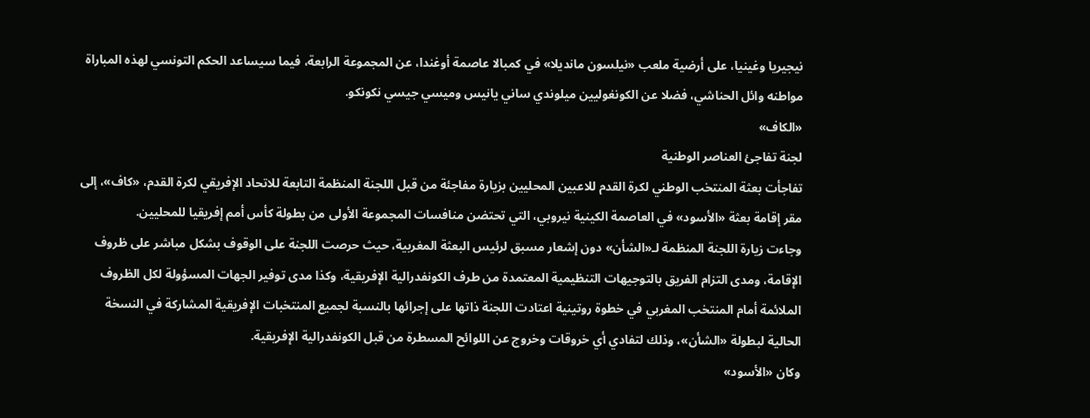نيجيريا وغينيا، على أرضية ملعب «نيلسون مانديلا» في كمبالا عاصمة أوغندا، عن المجموعة الرابعة، فيما سيساعد الحكم التونسي لهذه المباراة مواطنه وائل الحناشي، فضلا عن الكونغوليين ميلوندي ساني يانيس وميسي جيسي نكونكو.
«الكاف»
لجنة تفاجئ العناصر الوطنية
تفاجأت بعثة المنتخب الوطني لكرة القدم للاعبين المحليين بزيارة مفاجئة من قبل اللجنة المنظمة التابعة للاتحاد الإفريقي لكرة القدم، «كاف»، إلى مقر إقامة بعثة «الأسود» في العاصمة الكينية نيروبي، التي تحتضن منافسات المجموعة الأولى من بطولة كأس أمم إفريقيا للمحليين.
وجاءت زيارة اللجنة المنظمة لـ«الشأن» دون إشعار مسبق لرئيس البعثة المغربية، حيث حرصت اللجنة على الوقوف بشكل مباشر على ظروف الإقامة، ومدى التزام الفريق بالتوجيهات التنظيمية المعتمدة من طرف الكونفدرالية الإفريقية، وكذا مدى توفير الجهات المسؤولة لكل الظروف الملائمة أمام المنتخب المغربي في خطوة روتينية اعتادت اللجنة ذاتها على إجرائها بالنسبة لجميع المنتخبات الإفريقية المشاركة في النسخة الحالية لبطولة «الشأن»، وذلك لتفادي أي خروقات وخروج عن اللوائح المسطرة من قبل الكونفدرالية الإفريقية.
وكان «الأسود»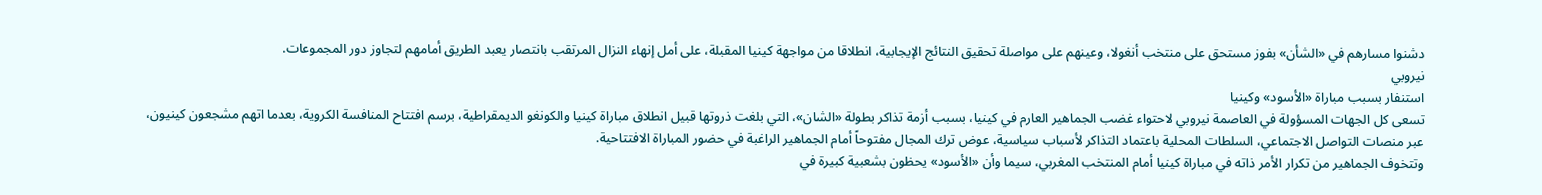دشنوا مسارهم في «الشأن» بفوز مستحق على منتخب أنغولا، وعينهم على مواصلة تحقيق النتائج الإيجابية، انطلاقا من مواجهة كينيا المقبلة، على أمل إنهاء النزال المرتقب بانتصار يعبد الطريق أمامهم لتجاوز دور المجموعات.
نيروبي
استنفار بسبب مباراة «الأسود» وكينيا
تسعى كل الجهات المسؤولة في العاصمة نيروبي لاحتواء غضب الجماهير العارم في كينيا، بسبب أزمة تذاكر بطولة «الشان»، التي بلغت ذروتها قبيل انطلاق مباراة كينيا والكونغو الديمقراطية، برسم افتتاح المنافسة الكروية، بعدما اتهم مشجعون كينيون، عبر منصات التواصل الاجتماعي، السلطات المحلية باعتماد التذاكر لأسباب سياسية، عوض ترك المجال مفتوحاً أمام الجماهير الراغبة في حضور المباراة الافتتاحية.
وتتخوف الجماهير من تكرار الأمر ذاته في مباراة كينيا أمام المنتخب المغربي، سيما وأن «الأسود» يحظون بشعبية كبيرة في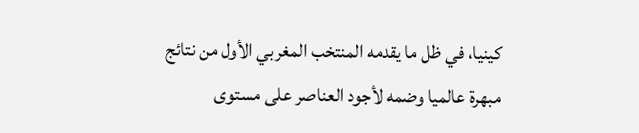كينيا، في ظل ما يقدمه المنتخب المغربي الأول من نتائج مبهرة عالميا وضمه لأجود العناصر على مستوى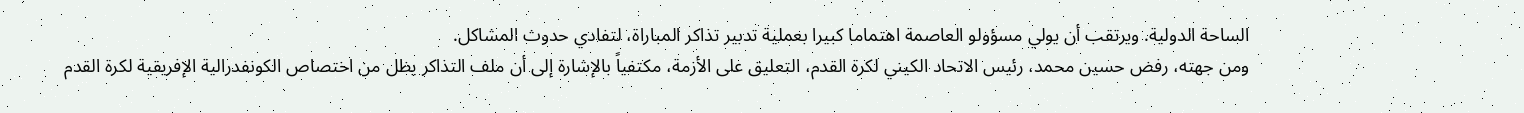الساحة الدولية. ويرتقب أن يولي مسؤولو العاصمة اهتماما كبيرا بعملية تدبير تذاكر المباراة، لتفادي حدوث المشاكل.
ومن جهته، رفض حسين محمد، رئيس الاتحاد الكيني لكرة القدم، التعليق على الأزمة، مكتفياً بالإشارة إلى أن ملف التذاكر يظل من اختصاص الكونفدرالية الإفريقية لكرة القدم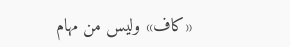«كاف» وليس من مهام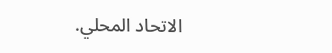الاتحاد المحلي.